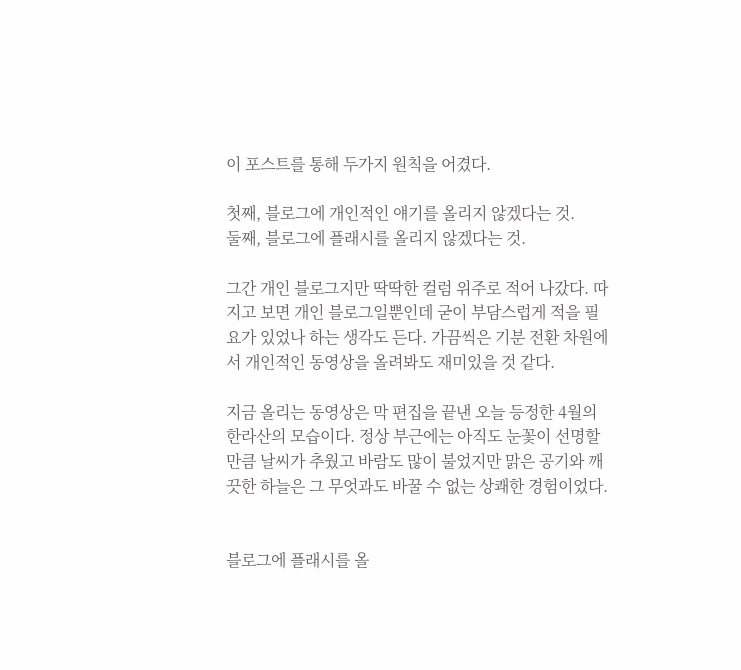이 포스트를 통해 두가지 원칙을 어겼다.

첫째, 블로그에 개인적인 얘기를 올리지 않겠다는 것.
둘째, 블로그에 플래시를 올리지 않겠다는 것.

그간 개인 블로그지만 딱딱한 컬럼 위주로 적어 나갔다. 따지고 보면 개인 블로그일뿐인데 굳이 부담스럽게 적을 필요가 있었나 하는 생각도 든다. 가끔씩은 기분 전환 차원에서 개인적인 동영상을 올려봐도 재미있을 것 같다.

지금 올리는 동영상은 막 편집을 끝낸 오늘 등정한 4월의 한라산의 모습이다. 정상 부근에는 아직도 눈꽃이 선명할 만큼 날씨가 추웠고 바람도 많이 불었지만 맑은 공기와 깨끗한 하늘은 그 무엇과도 바꿀 수 없는 상쾌한 경험이었다.


블로그에 플래시를 올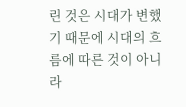린 것은 시대가 변했기 때문에 시대의 흐름에 따른 것이 아니라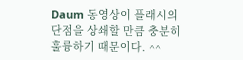Daum 동영상이 플래시의 단점을 상쇄할 만큼 충분히 훌륭하기 때문이다. ^^